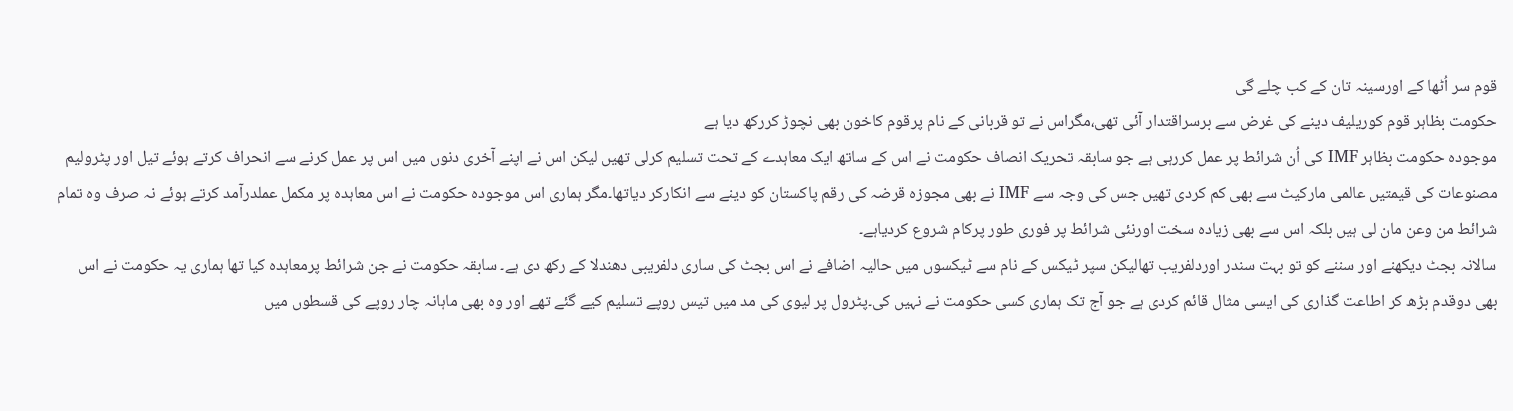قوم سر اُٹھا کے اورسینہ تان کے کب چلے گی
حکومت بظاہر قوم کوریلیف دینے کی غرض سے برسراقتدار آئی تھی،مگراس نے تو قربانی کے نام پرقوم کاخون بھی نچوڑ کررکھ دیا ہے
موجودہ حکومت بظاہر IMF کی اُن شرائط پر عمل کررہی ہے جو سابقہ تحریک انصاف حکومت نے اس کے ساتھ ایک معاہدے کے تحت تسلیم کرلی تھیں لیکن اس نے اپنے آخری دنوں میں اس پر عمل کرنے سے انحراف کرتے ہوئے تیل اور پٹرولیم مصنوعات کی قیمتیں عالمی مارکیٹ سے بھی کم کردی تھیں جس کی وجہ سے IMF نے بھی مجوزہ قرضہ کی رقم پاکستان کو دینے سے انکارکر دیاتھا۔مگر ہماری اس موجودہ حکومت نے اس معاہدہ پر مکمل عملدرآمد کرتے ہوئے نہ صرف وہ تمام شرائط من وعن مان لی ہیں بلکہ اس سے بھی زیادہ سخت اورنئی شرائط پر فوری طور پرکام شروع کردیاہے۔
سالانہ بجٹ دیکھنے اور سننے کو تو بہت سندر اوردلفریب تھالیکن سپر ٹیکس کے نام سے ٹیکسوں میں حالیہ اضافے نے اس بجٹ کی ساری دلفریبی دھندلا کے رکھ دی ہے۔ سابقہ حکومت نے جن شرائط پرمعاہدہ کیا تھا ہماری یہ حکومت نے اس بھی دوقدم بڑھ کر اطاعت گذاری کی ایسی مثال قائم کردی ہے جو آج تک ہماری کسی حکومت نے نہیں کی۔پٹرول پر لیوی کی مد میں تیس روپے تسلیم کیے گئے تھے اور وہ بھی ماہانہ چار روپے کی قسطوں میں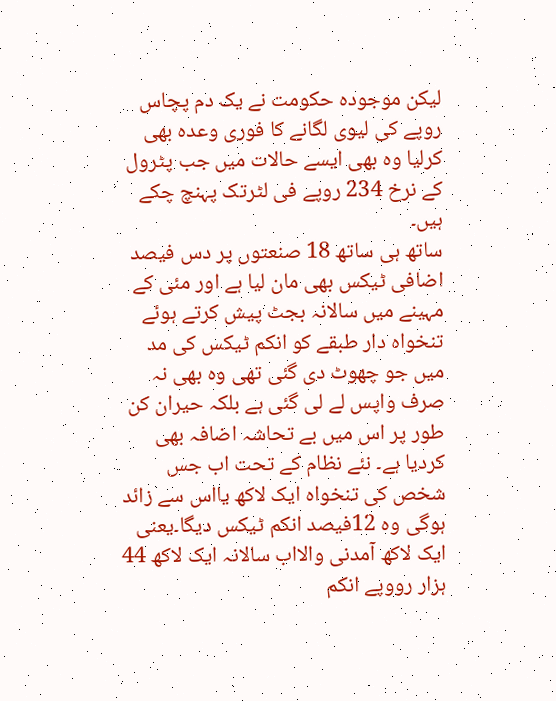لیکن موجودہ حکومت نے یک دم پچاس روپے کی لیوی لگانے کا فوری وعدہ بھی کرلیا وہ بھی ایسے حالات میں جب پٹرول کے نرخ 234 روپے فی لٹرتک پہنچ چکے ہیں۔
ساتھ ہی ساتھ 18 صنعتوں پر دس فیصد اضافی ٹیکس بھی مان لیا ہے اور مئی کے مہینے میں سالانہ بجٹ پیش کرتے ہوئے تنخواہ دار طبقے کو انکم ٹیکس کی مد میں جو چھوٹ دی گئی تھی وہ بھی نہ صرف واپس لے لی گئی ہے بلکہ حیران کن طور پر اس میں بے تحاشہ اضافہ بھی کردیا ہے۔ نئے نظام کے تحت اب جس شخص کی تنخواہ ایک لاکھ یااس سے زائد ہوگی وہ 12فیصد انکم ٹیکس دیگا۔یعنی ایک لاکھ آمدنی والااب سالانہ ایک لاکھ 44 ہزار رووپے انکم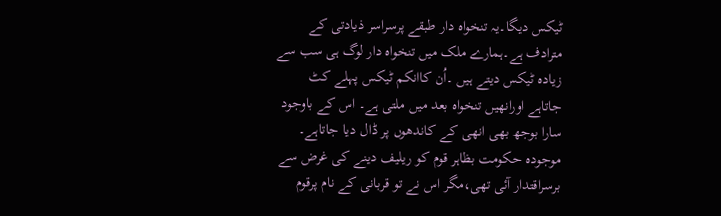ٹیکس دیگا۔یہ تنخواہ دار طبقے پرسراسر ذیادتی کے مترادف ہے۔ہمارے ملک میں تنخواہ دار لوگ ہی سب سے زیادہ ٹیکس دیتے ہیں ۔اُن کاانکم ٹیکس پہلے کٹ جاتاہے اورانھیں تنخواہ بعد میں ملتی ہے۔ اس کے باوجود سارا بوجھ بھی انھی کے کاندھوں پر ڈال دیا جاتاہے۔
موجودہ حکومت بظاہر قوم کو ریلیف دینے کی غرض سے برسراقتدار آئی تھی،مگر اس نے تو قربانی کے نام پرقوم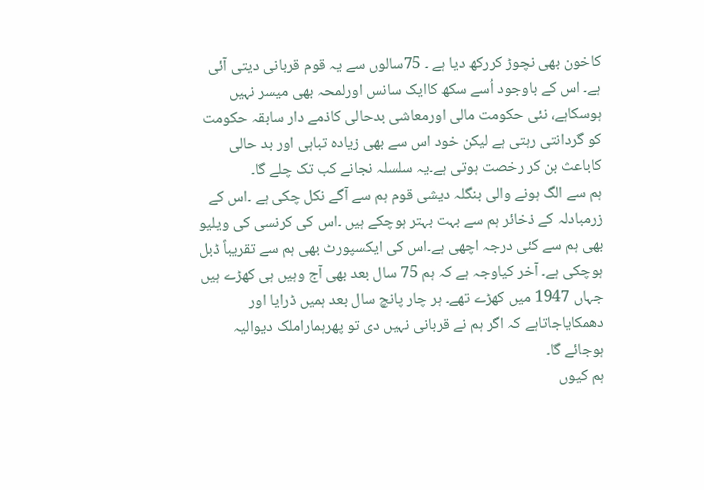کاخون بھی نچوڑ کررکھ دیا ہے ۔ 75سالوں سے یہ قوم قربانی دیتی آئی ہے۔ اس کے باوجود اُسے سکھ کاایک سانس اورلمحہ بھی میسر نہیں ہوسکاہے، نئی حکومت مالی اورمعاشی بدحالی کاذمے دار سابقہ حکومت کو گردانتی رہتی ہے لیکن خود اس سے بھی زیادہ تباہی اور بد حالی کاباعث بن کر رخصت ہوتی ہے۔یہ سلسلہ نجانے کب تک چلے گا۔
ہم سے الگ ہونے والی بنگلہ دیشی قوم ہم سے آگے نکل چکی ہے ۔اس کے زرمبادلہ کے ذخائر ہم سے بہت بہتر ہوچکے ہیں ۔اس کی کرنسی کی ویلیو بھی ہم سے کئی درجہ اچھی ہے۔اس کی ایکسپورٹ بھی ہم سے تقریباً ڈبل ہوچکی ہے۔ آخر کیاوجہ ہے کہ ہم 75 سال بعد بھی آج وہیں ہی کھڑے ہیں جہاں 1947 میں کھڑے تھے۔ ہر چار پانچ سال بعد ہمیں ڈرایا اور دھمکایاجاتاہے کہ اگر ہم نے قربانی نہیں دی تو پھرہماراملک دیوالیہ ہوجائے گا۔
ہم کیوں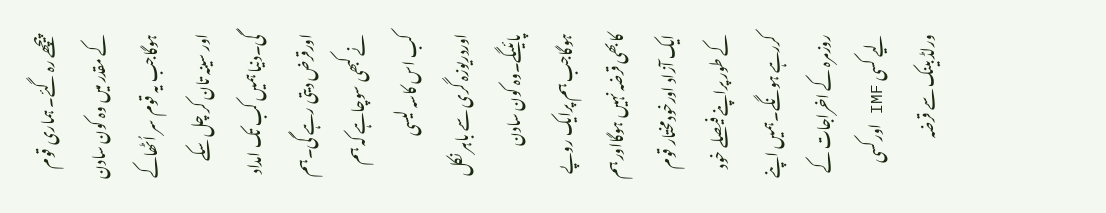پیچھے رہ گئے۔ ہماری قوم کے مقدر میں وہ کون سادن ہوگاجب یہ قوم سر اُٹھاکے اور سینہ تان کر چل سکے گی۔دنیا ہمیں کب تک امداد اورقرض دیتی رہے گی۔ہم نے کبھی سوچاہے کہ ہم کب اس کاسہ لیسی اوردریوزہ گری سے باہر نکل پائیںگے۔وہ کون سادن ہوگاجب ہم پرایک روپے کابھی قرضہ نہیں ہوگااور ہم ایک آزاد اورخودمختار قوم کے طور پراپنے فیصلے خود کررہے ہونگے۔ہمیں اپنے روزمرہ کے اخراجات کے لیے کسی IMF اورکسی ورلڈ بینک سے قرضہ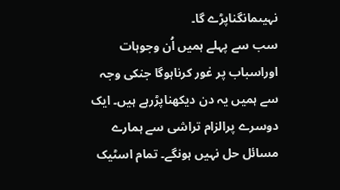نہیںمانگناپڑے گا۔
سب سے پہلے ہمیں اُن وجوہات اوراسباب پر غور کرناہوگا جنکی وجہ سے ہمیں یہ دن دیکھناپڑرہے ہیں۔ ایک دوسرے پرالزام تراشی سے ہمارے مسائل حل نہیں ہونگے۔ تمام اسٹیک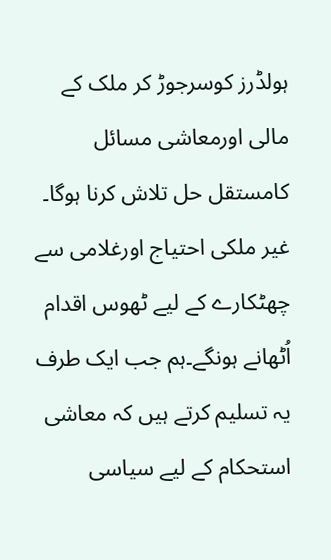ہولڈرز کوسرجوڑ کر ملک کے مالی اورمعاشی مسائل کامستقل حل تلاش کرنا ہوگا۔ غیر ملکی احتیاج اورغلامی سے چھٹکارے کے لیے ٹھوس اقدام اُٹھانے ہونگے۔ہم جب ایک طرف یہ تسلیم کرتے ہیں کہ معاشی استحکام کے لیے سیاسی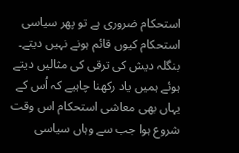استحکام ضروری ہے تو پھر سیاسی استحکام کیوں قائم ہونے نہیں دیتے۔ بنگلہ دیش کی ترقی کی مثالیں دیتے ہوئے ہمیں یاد رکھنا چاہیے کہ اُس کے یہاں بھی معاشی استحکام اس وقت شروع ہوا جب سے وہاں سیاسی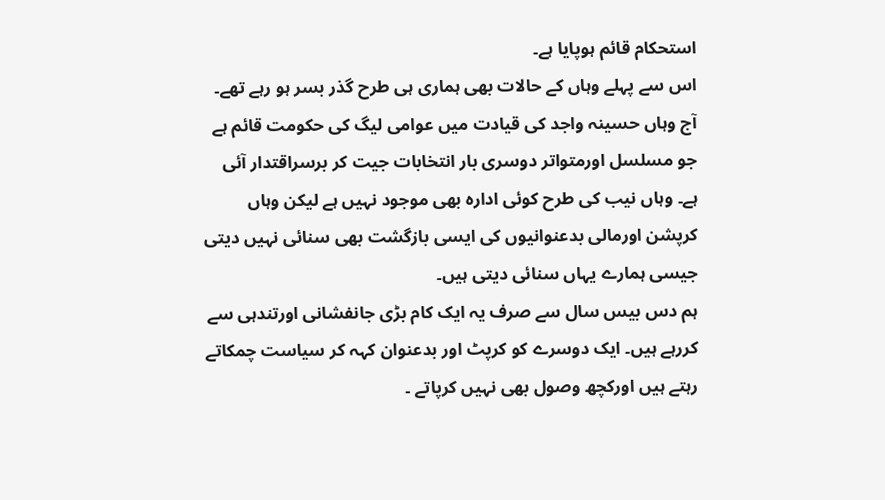استحکام قائم ہوپایا ہے۔
اس سے پہلے وہاں کے حالات بھی ہماری ہی طرح گذر بسر ہو رہے تھے۔ آج وہاں حسینہ واجد کی قیادت میں عوامی لیگ کی حکومت قائم ہے جو مسلسل اورمتواتر دوسری بار انتخابات جیت کر برسراقتدار آئی ہے۔ وہاں نیب کی طرح کوئی ادارہ بھی موجود نہیں ہے لیکن وہاں کرپشن اورمالی بدعنوانیوں کی ایسی بازگشت بھی سنائی نہیں دیتی جیسی ہمارے یہاں سنائی دیتی ہیں۔
ہم دس بیس سال سے صرف یہ ایک کام بڑی جانفشانی اورتندہی سے کررہے ہیں۔ ایک دوسرے کو کرپٹ اور بدعنوان کہہ کر سیاست چمکاتے رہتے ہیں اورکچھ وصول بھی نہیں کرپاتے ۔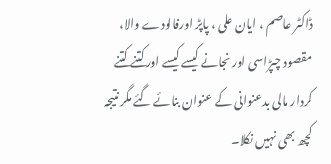ڈاکٹر عاصم ، ایان علی ، پاپڑ اورفالودے والا، مقصود چپڑاسی اور نجانے کیسے کیسے اورکتنے کتنے کردار مالی بدعنوانی کے عنوان بنائے گئے مگر نتیجہ کچھ بھی نہیں نکلا۔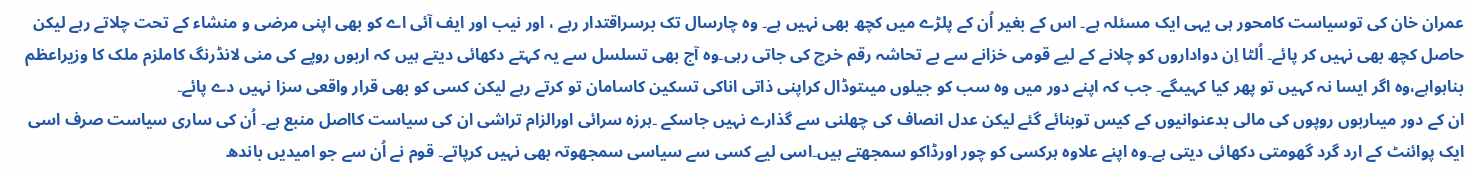عمران خان کی توسیاست کامحور ہی یہی ایک مسئلہ ہے۔ اس کے بغیر اُن کے پلڑے میں کچھ بھی نہیں ہے۔ وہ چارسال تک برسراقتدار رہے ، اور نیب اور ایف آئی اے کو بھی اپنی مرضی و منشاء کے تحت چلاتے رہے لیکن حاصل کچھ بھی نہیں کر پائے۔ اُلٹا اِن دواداروں کو چلانے کے لیے قومی خزانے سے بے تحاشہ رقم خرچ کی جاتی رہی۔وہ آج بھی تسلسل سے یہ کہتے دکھائی دیتے ہیں کہ اربوں روپے کی منی لانڈرنگ کاملزم ملک کا وزیراعظم بناہواہے،وہ اگر ایسا نہ کہیں تو پھر کیا کہیںگے۔ جب کہ اپنے دور میں وہ سب کو جیلوں میںتوڈال کراپنی ذاتی اناکی تسکین کاسامان تو کرتے رہے لیکن کسی کو بھی قرار واقعی سزا نہیں دے پائے۔
ان کے دور میںاربوں روپوں کی مالی بدعنوانیوں کے کیس توبنائے گئے لیکن عدل انصاف کی چھلنی سے گذارے نہیں جاسکے ۔ہرزہ سرائی اورالزام تراشی ان کی سیاست کااصل منبع ہے۔ اُن کی ساری سیاست صرف اسی ایک پوائنٹ کے ارد گرد گھومتی دکھائی دیتی ہے۔وہ اپنے علاوہ ہرکسی کو چور اورڈاکو سمجھتے ہیں۔اسی لیے کسی سے سیاسی سمجھوتہ بھی نہیں کرپاتے۔ قوم نے اُن سے جو امیدیں باندھ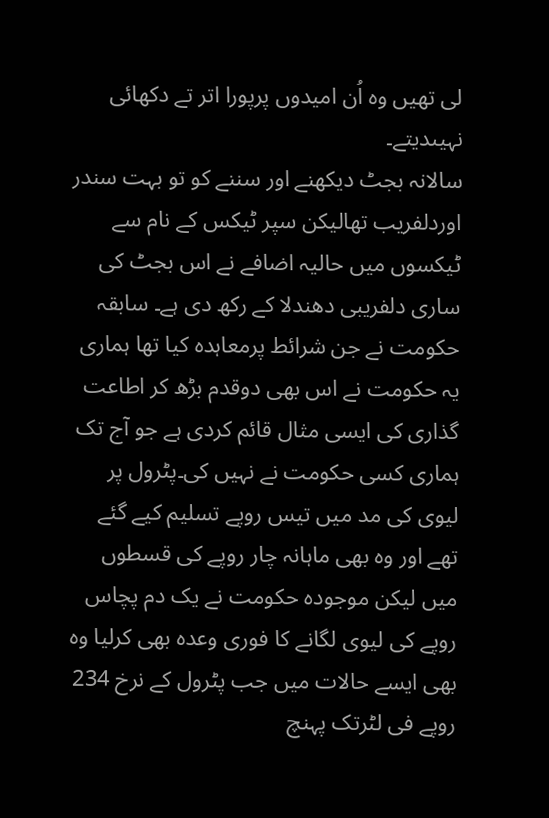لی تھیں وہ اُن امیدوں پرپورا اتر تے دکھائی نہیںدیتے۔
سالانہ بجٹ دیکھنے اور سننے کو تو بہت سندر اوردلفریب تھالیکن سپر ٹیکس کے نام سے ٹیکسوں میں حالیہ اضافے نے اس بجٹ کی ساری دلفریبی دھندلا کے رکھ دی ہے۔ سابقہ حکومت نے جن شرائط پرمعاہدہ کیا تھا ہماری یہ حکومت نے اس بھی دوقدم بڑھ کر اطاعت گذاری کی ایسی مثال قائم کردی ہے جو آج تک ہماری کسی حکومت نے نہیں کی۔پٹرول پر لیوی کی مد میں تیس روپے تسلیم کیے گئے تھے اور وہ بھی ماہانہ چار روپے کی قسطوں میں لیکن موجودہ حکومت نے یک دم پچاس روپے کی لیوی لگانے کا فوری وعدہ بھی کرلیا وہ بھی ایسے حالات میں جب پٹرول کے نرخ 234 روپے فی لٹرتک پہنچ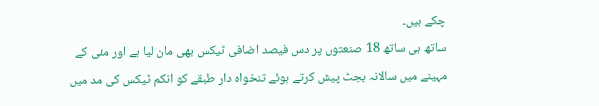چکے ہیں۔
ساتھ ہی ساتھ 18 صنعتوں پر دس فیصد اضافی ٹیکس بھی مان لیا ہے اور مئی کے مہینے میں سالانہ بجٹ پیش کرتے ہوئے تنخواہ دار طبقے کو انکم ٹیکس کی مد میں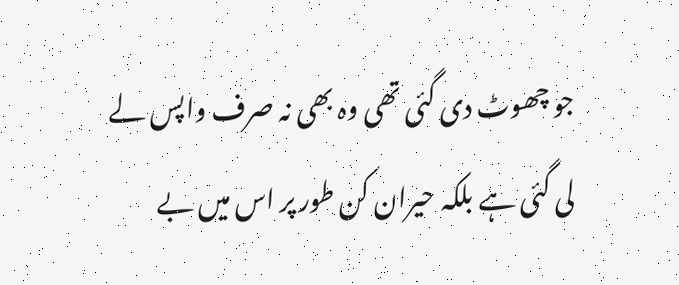جو چھوٹ دی گئی تھی وہ بھی نہ صرف واپس لے لی گئی ہے بلکہ حیران کن طور پر اس میں بے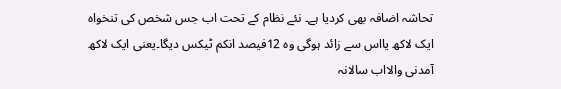تحاشہ اضافہ بھی کردیا ہے۔ نئے نظام کے تحت اب جس شخص کی تنخواہ ایک لاکھ یااس سے زائد ہوگی وہ 12فیصد انکم ٹیکس دیگا۔یعنی ایک لاکھ آمدنی والااب سالانہ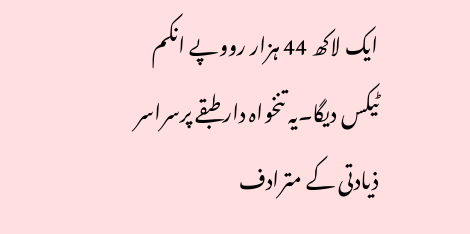ایک لاکھ 44 ہزار رووپے انکم ٹیکس دیگا۔یہ تنخواہ دار طبقے پرسراسر ذیادتی کے مترادف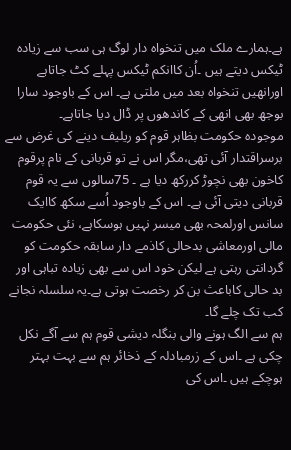ہے۔ہمارے ملک میں تنخواہ دار لوگ ہی سب سے زیادہ ٹیکس دیتے ہیں ۔اُن کاانکم ٹیکس پہلے کٹ جاتاہے اورانھیں تنخواہ بعد میں ملتی ہے۔ اس کے باوجود سارا بوجھ بھی انھی کے کاندھوں پر ڈال دیا جاتاہے۔
موجودہ حکومت بظاہر قوم کو ریلیف دینے کی غرض سے برسراقتدار آئی تھی،مگر اس نے تو قربانی کے نام پرقوم کاخون بھی نچوڑ کررکھ دیا ہے ۔ 75سالوں سے یہ قوم قربانی دیتی آئی ہے۔ اس کے باوجود اُسے سکھ کاایک سانس اورلمحہ بھی میسر نہیں ہوسکاہے، نئی حکومت مالی اورمعاشی بدحالی کاذمے دار سابقہ حکومت کو گردانتی رہتی ہے لیکن خود اس سے بھی زیادہ تباہی اور بد حالی کاباعث بن کر رخصت ہوتی ہے۔یہ سلسلہ نجانے کب تک چلے گا۔
ہم سے الگ ہونے والی بنگلہ دیشی قوم ہم سے آگے نکل چکی ہے ۔اس کے زرمبادلہ کے ذخائر ہم سے بہت بہتر ہوچکے ہیں ۔اس کی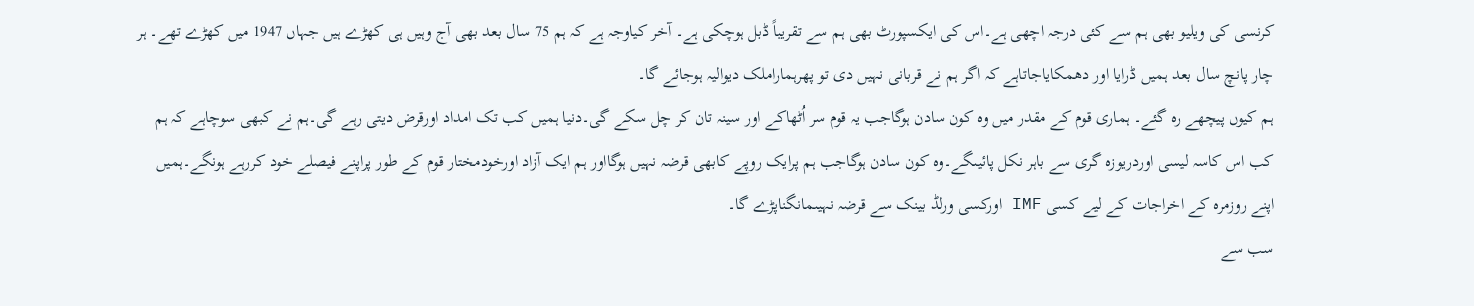کرنسی کی ویلیو بھی ہم سے کئی درجہ اچھی ہے۔اس کی ایکسپورٹ بھی ہم سے تقریباً ڈبل ہوچکی ہے۔ آخر کیاوجہ ہے کہ ہم 75 سال بعد بھی آج وہیں ہی کھڑے ہیں جہاں 1947 میں کھڑے تھے۔ ہر چار پانچ سال بعد ہمیں ڈرایا اور دھمکایاجاتاہے کہ اگر ہم نے قربانی نہیں دی تو پھرہماراملک دیوالیہ ہوجائے گا۔
ہم کیوں پیچھے رہ گئے۔ ہماری قوم کے مقدر میں وہ کون سادن ہوگاجب یہ قوم سر اُٹھاکے اور سینہ تان کر چل سکے گی۔دنیا ہمیں کب تک امداد اورقرض دیتی رہے گی۔ہم نے کبھی سوچاہے کہ ہم کب اس کاسہ لیسی اوردریوزہ گری سے باہر نکل پائیںگے۔وہ کون سادن ہوگاجب ہم پرایک روپے کابھی قرضہ نہیں ہوگااور ہم ایک آزاد اورخودمختار قوم کے طور پراپنے فیصلے خود کررہے ہونگے۔ہمیں اپنے روزمرہ کے اخراجات کے لیے کسی IMF اورکسی ورلڈ بینک سے قرضہ نہیںمانگناپڑے گا۔
سب سے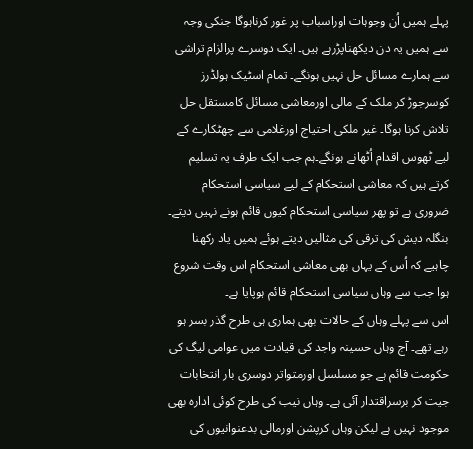پہلے ہمیں اُن وجوہات اوراسباب پر غور کرناہوگا جنکی وجہ سے ہمیں یہ دن دیکھناپڑرہے ہیں۔ ایک دوسرے پرالزام تراشی سے ہمارے مسائل حل نہیں ہونگے۔ تمام اسٹیک ہولڈرز کوسرجوڑ کر ملک کے مالی اورمعاشی مسائل کامستقل حل تلاش کرنا ہوگا۔ غیر ملکی احتیاج اورغلامی سے چھٹکارے کے لیے ٹھوس اقدام اُٹھانے ہونگے۔ہم جب ایک طرف یہ تسلیم کرتے ہیں کہ معاشی استحکام کے لیے سیاسی استحکام ضروری ہے تو پھر سیاسی استحکام کیوں قائم ہونے نہیں دیتے۔ بنگلہ دیش کی ترقی کی مثالیں دیتے ہوئے ہمیں یاد رکھنا چاہیے کہ اُس کے یہاں بھی معاشی استحکام اس وقت شروع ہوا جب سے وہاں سیاسی استحکام قائم ہوپایا ہے۔
اس سے پہلے وہاں کے حالات بھی ہماری ہی طرح گذر بسر ہو رہے تھے۔ آج وہاں حسینہ واجد کی قیادت میں عوامی لیگ کی حکومت قائم ہے جو مسلسل اورمتواتر دوسری بار انتخابات جیت کر برسراقتدار آئی ہے۔ وہاں نیب کی طرح کوئی ادارہ بھی موجود نہیں ہے لیکن وہاں کرپشن اورمالی بدعنوانیوں کی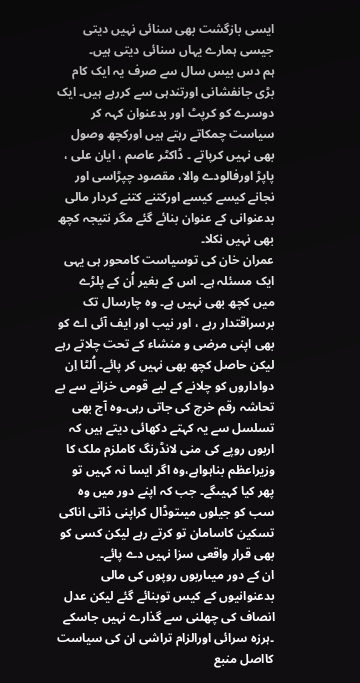ایسی بازگشت بھی سنائی نہیں دیتی جیسی ہمارے یہاں سنائی دیتی ہیں۔
ہم دس بیس سال سے صرف یہ ایک کام بڑی جانفشانی اورتندہی سے کررہے ہیں۔ ایک دوسرے کو کرپٹ اور بدعنوان کہہ کر سیاست چمکاتے رہتے ہیں اورکچھ وصول بھی نہیں کرپاتے ۔ ڈاکٹر عاصم ، ایان علی ، پاپڑ اورفالودے والا، مقصود چپڑاسی اور نجانے کیسے کیسے اورکتنے کتنے کردار مالی بدعنوانی کے عنوان بنائے گئے مگر نتیجہ کچھ بھی نہیں نکلا۔
عمران خان کی توسیاست کامحور ہی یہی ایک مسئلہ ہے۔ اس کے بغیر اُن کے پلڑے میں کچھ بھی نہیں ہے۔ وہ چارسال تک برسراقتدار رہے ، اور نیب اور ایف آئی اے کو بھی اپنی مرضی و منشاء کے تحت چلاتے رہے لیکن حاصل کچھ بھی نہیں کر پائے۔ اُلٹا اِن دواداروں کو چلانے کے لیے قومی خزانے سے بے تحاشہ رقم خرچ کی جاتی رہی۔وہ آج بھی تسلسل سے یہ کہتے دکھائی دیتے ہیں کہ اربوں روپے کی منی لانڈرنگ کاملزم ملک کا وزیراعظم بناہواہے،وہ اگر ایسا نہ کہیں تو پھر کیا کہیںگے۔ جب کہ اپنے دور میں وہ سب کو جیلوں میںتوڈال کراپنی ذاتی اناکی تسکین کاسامان تو کرتے رہے لیکن کسی کو بھی قرار واقعی سزا نہیں دے پائے۔
ان کے دور میںاربوں روپوں کی مالی بدعنوانیوں کے کیس توبنائے گئے لیکن عدل انصاف کی چھلنی سے گذارے نہیں جاسکے ۔ہرزہ سرائی اورالزام تراشی ان کی سیاست کااصل منبع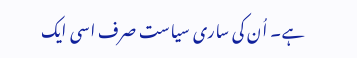ہے۔ اُن کی ساری سیاست صرف اسی ایک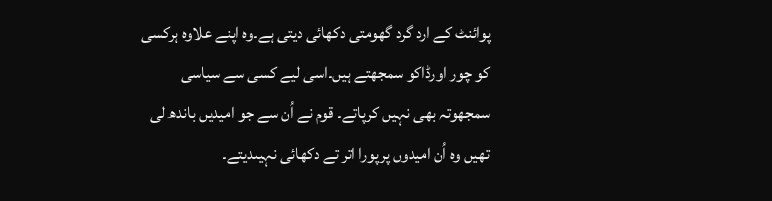پوائنٹ کے ارد گرد گھومتی دکھائی دیتی ہے۔وہ اپنے علاوہ ہرکسی کو چور اورڈاکو سمجھتے ہیں۔اسی لیے کسی سے سیاسی سمجھوتہ بھی نہیں کرپاتے۔ قوم نے اُن سے جو امیدیں باندھ لی تھیں وہ اُن امیدوں پرپورا اتر تے دکھائی نہیںدیتے۔